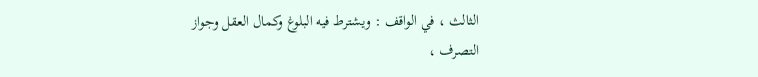الثالث ، في الواقف : ويشترط فيه البلوغ وكمال العقل وجواز
التصرف ،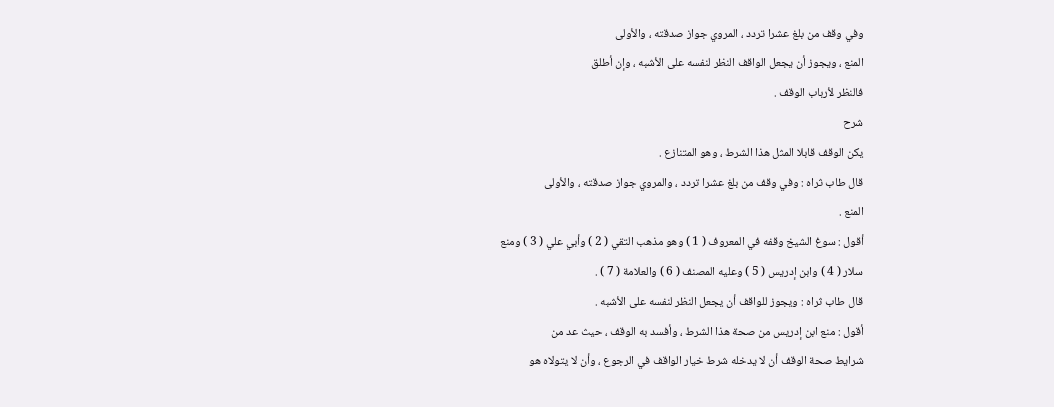وفي وقف من بلغ عشرا تردد ، المروي جواز صدقته ، والأولى
المنع ، ويجوز أن يجعل الواقف النظر لنفسه على الأشبه ، وإن أطلق
فالنظر لأرباب الوقف .
شرح
يكن الوقف قابلا المثل هذا الشرط ، وهو المتنازع .
قال طاب ثراه : وفي وقف من بلغ عشرا تردد ، والمروي جواز صدقته ، والأولى
المنع .
أقول : سوغ الشيخ وقفه في المعروف ( 1 ) وهو مذهب التقي ( 2 ) وأبي علي ( 3 ) ومنع
سلار ( 4 ) وابن إدريس ( 5 ) وعليه المصنف ( 6 ) والعلامة ( 7 ) .
قال طاب ثراه : ويجوز للواقف أن يجعل النظر لنفسه على الأشبه .
أقول : منع ابن إدريس من صحة هذا الشرط ، وأفسد به الوقف ، حيث عد من
شرايط صحة الوقف أن لا يدخله شرط خيار الواقف في الرجوع ، وأن لا يتولاه هو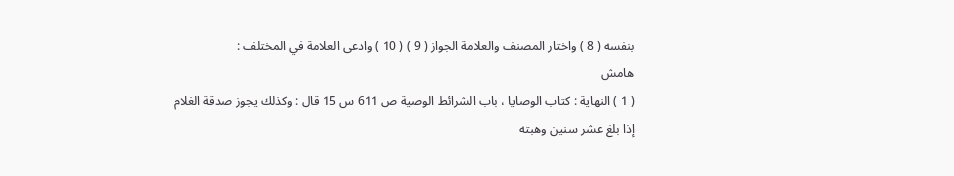بنفسه ( 8 ) واختار المصنف والعلامة الجواز ( 9 ) ( 10 ) وادعى العلامة في المختلف :
هامش
( 1 ) النهاية : كتاب الوصايا ، باب الشرائط الوصية ص 611 س 15 قال : وكذلك يجوز صدقة الغلام
إذا بلغ عشر سنين وهبته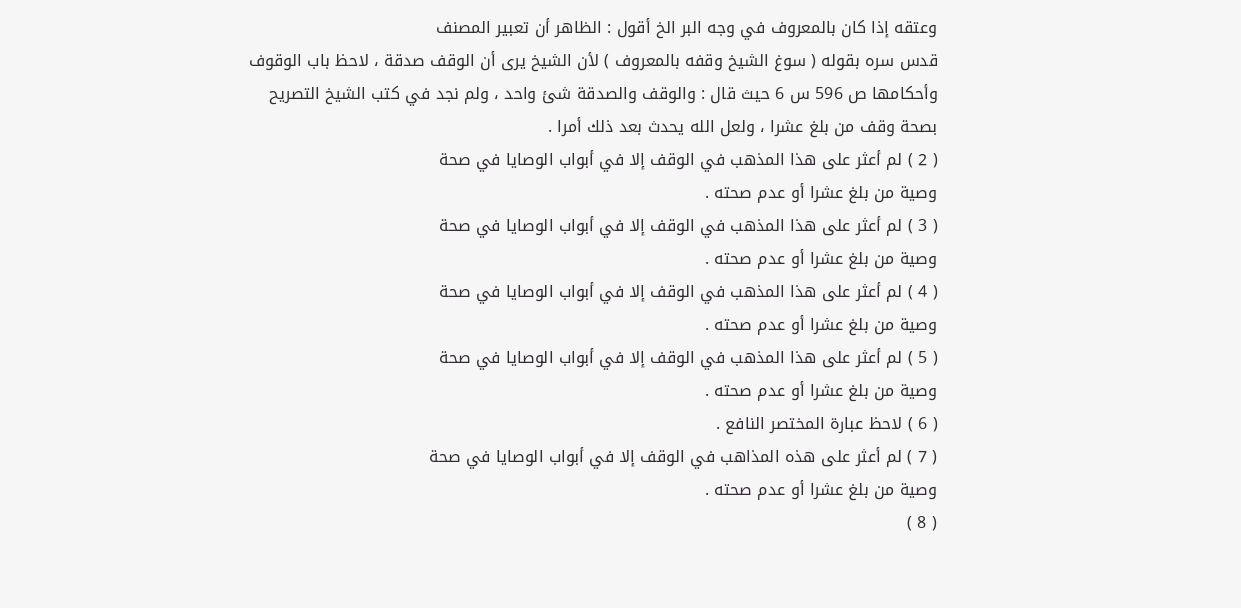وعتقه إذا كان بالمعروف في وجه البر الخ أقول : الظاهر أن تعبير المصنف
قدس سره بقوله ( سوغ الشيخ وقفه بالمعروف ) لأن الشيخ يرى أن الوقف صدقة ، لاحظ باب الوقوف
وأحكامها ص 596 س 6 حيث قال : والوقف والصدقة شئ واحد ، ولم نجد في كتب الشيخ التصريح
بصحة وقف من بلغ عشرا ، ولعل الله يحدث بعد ذلك أمرا .
( 2 ) لم أعثر على هذا المذهب في الوقف إلا في أبواب الوصايا في صحة
وصية من بلغ عشرا أو عدم صحته .
( 3 ) لم أعثر على هذا المذهب في الوقف إلا في أبواب الوصايا في صحة
وصية من بلغ عشرا أو عدم صحته .
( 4 ) لم أعثر على هذا المذهب في الوقف إلا في أبواب الوصايا في صحة
وصية من بلغ عشرا أو عدم صحته .
( 5 ) لم أعثر على هذا المذهب في الوقف إلا في أبواب الوصايا في صحة
وصية من بلغ عشرا أو عدم صحته .
( 6 ) لاحظ عبارة المختصر النافع .
( 7 ) لم أعثر على هذه المذاهب في الوقف إلا في أبواب الوصايا في صحة
وصية من بلغ عشرا أو عدم صحته .
( 8 )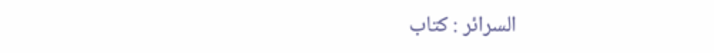السرائر : كتاب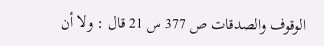الوقوف والصدقات ص 377 س 21 قال : ولا أن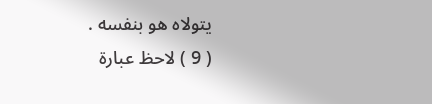يتولاه هو بنفسه .
( 9 ) لاحظ عبارة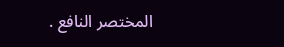المختصر النافع .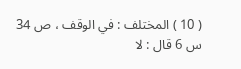( 10 ) المختلف : في الوقف ، ص 34 س 6 قال : لا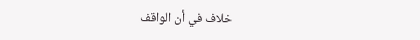خلاف في أن الواقف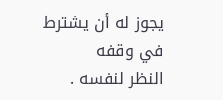يجوز له أن يشترط في وقفه
النظر لنفسه .